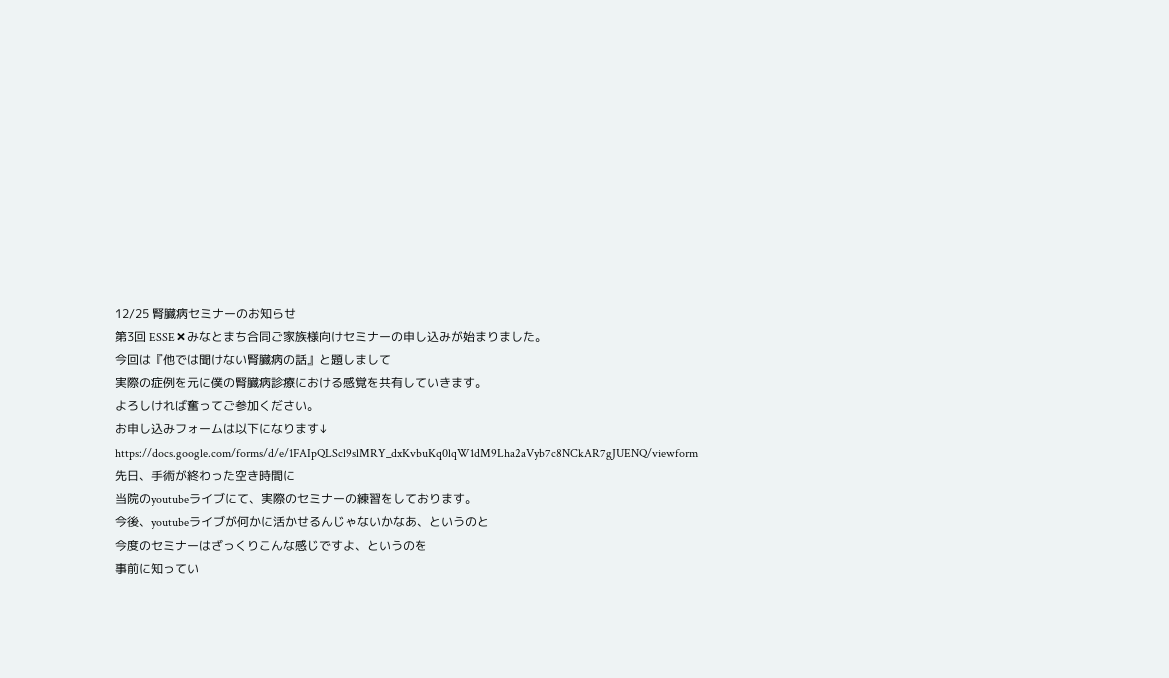12/25 腎臓病セミナーのお知らせ
第3回 ESSE✖みなとまち合同ご家族様向けセミナーの申し込みが始まりました。
今回は『他では聞けない腎臓病の話』と題しまして
実際の症例を元に僕の腎臓病診療における感覚を共有していきます。
よろしければ奮ってご参加ください。
お申し込みフォームは以下になります↓
https://docs.google.com/forms/d/e/1FAIpQLScl9slMRY_dxKvbuKq0lqW1dM9Lha2aVyb7c8NCkAR7gJUENQ/viewform
先日、手術が終わった空き時間に
当院のyoutubeライブにて、実際のセミナーの練習をしております。
今後、youtubeライブが何かに活かせるんじゃないかなあ、というのと
今度のセミナーはざっくりこんな感じですよ、というのを
事前に知ってい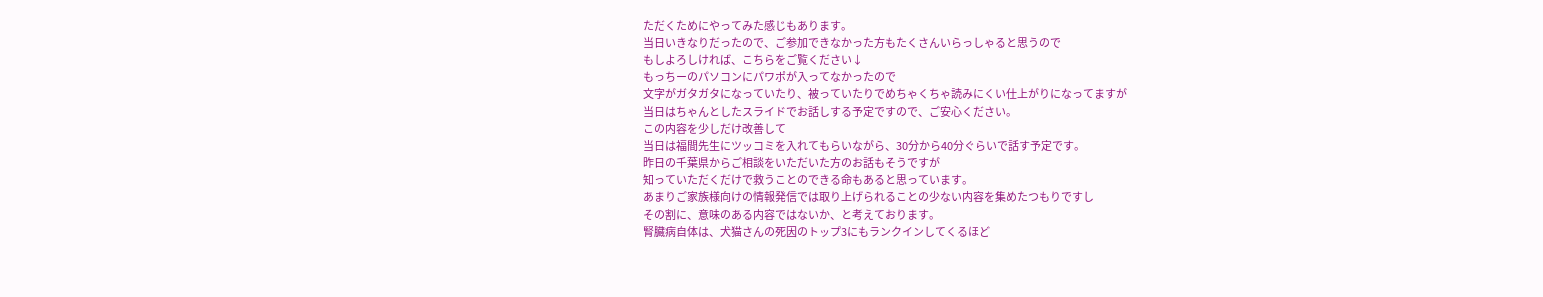ただくためにやってみた感じもあります。
当日いきなりだったので、ご参加できなかった方もたくさんいらっしゃると思うので
もしよろしければ、こちらをご覧ください↓
もっちーのパソコンにパワポが入ってなかったので
文字がガタガタになっていたり、被っていたりでめちゃくちゃ読みにくい仕上がりになってますが
当日はちゃんとしたスライドでお話しする予定ですので、ご安心ください。
この内容を少しだけ改善して
当日は福間先生にツッコミを入れてもらいながら、30分から40分ぐらいで話す予定です。
昨日の千葉県からご相談をいただいた方のお話もそうですが
知っていただくだけで救うことのできる命もあると思っています。
あまりご家族様向けの情報発信では取り上げられることの少ない内容を集めたつもりですし
その割に、意味のある内容ではないか、と考えております。
腎臓病自体は、犬猫さんの死因のトップ3にもランクインしてくるほど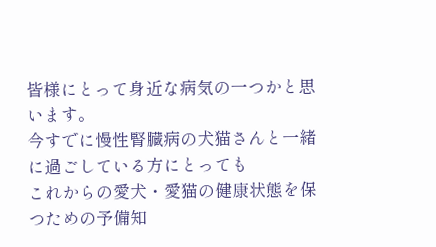皆様にとって身近な病気の一つかと思います。
今すでに慢性腎臓病の犬猫さんと一緒に過ごしている方にとっても
これからの愛犬・愛猫の健康状態を保つための予備知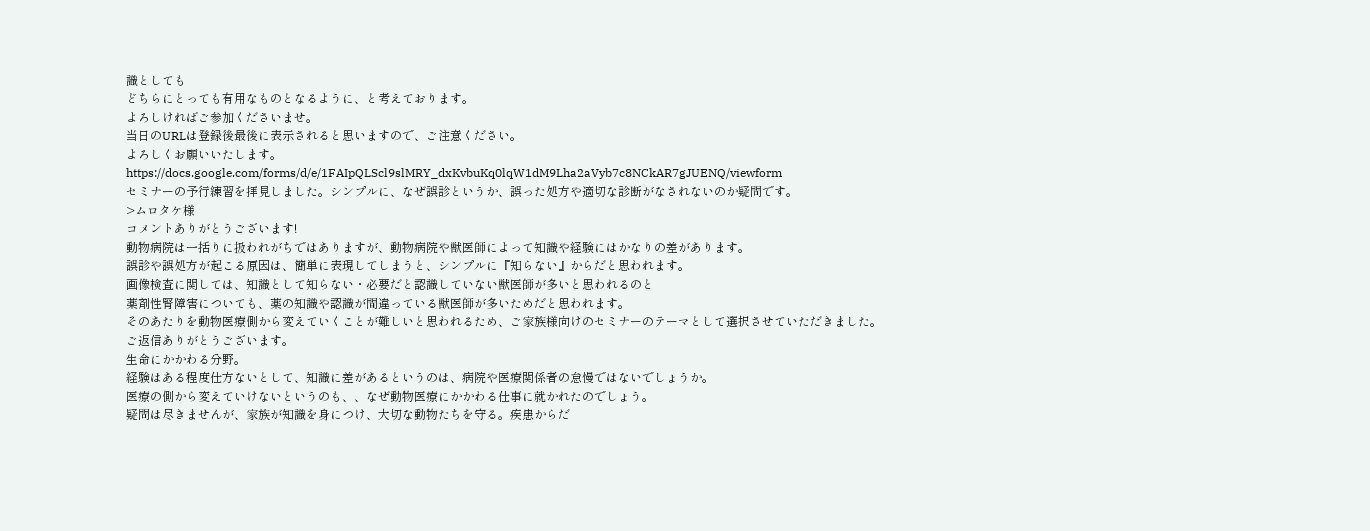識としても
どちらにとっても有用なものとなるように、と考えております。
よろしければご参加くださいませ。
当日のURLは登録後最後に表示されると思いますので、ご注意ください。
よろしくお願いいたします。
https://docs.google.com/forms/d/e/1FAIpQLScl9slMRY_dxKvbuKq0lqW1dM9Lha2aVyb7c8NCkAR7gJUENQ/viewform
セミナーの予行練習を拝見しました。シンプルに、なぜ誤診というか、誤った処方や適切な診断がなされないのか疑問です。
>ムロタケ様
コメントありがとうございます!
動物病院は一括りに扱われがちではありますが、動物病院や獣医師によって知識や経験にはかなりの差があります。
誤診や誤処方が起こる原因は、簡単に表現してしまうと、シンプルに『知らない』からだと思われます。
画像検査に関しては、知識として知らない・必要だと認識していない獣医師が多いと思われるのと
薬剤性腎障害についても、薬の知識や認識が間違っている獣医師が多いためだと思われます。
そのあたりを動物医療側から変えていくことが難しいと思われるため、ご家族様向けのセミナーのテーマとして選択させていただきました。
ご返信ありがとうございます。
生命にかかわる分野。
経験はある程度仕方ないとして、知識に差があるというのは、病院や医療関係者の怠慢ではないでしょうか。
医療の側から変えていけないというのも、、なぜ動物医療にかかわる仕事に就かれたのでしょう。
疑問は尽きませんが、家族が知識を身につけ、大切な動物たちを守る。疾患からだ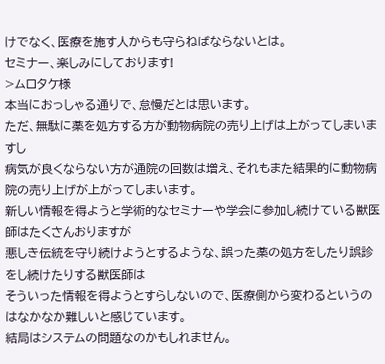けでなく、医療を施す人からも守らねばならないとは。
セミナー、楽しみにしております!
>ムロタケ様
本当におっしゃる通りで、怠慢だとは思います。
ただ、無駄に薬を処方する方が動物病院の売り上げは上がってしまいますし
病気が良くならない方が通院の回数は増え、それもまた結果的に動物病院の売り上げが上がってしまいます。
新しい情報を得ようと学術的なセミナーや学会に参加し続けている獣医師はたくさんおりますが
悪しき伝統を守り続けようとするような、誤った薬の処方をしたり誤診をし続けたりする獣医師は
そういった情報を得ようとすらしないので、医療側から変わるというのはなかなか難しいと感じています。
結局はシステムの問題なのかもしれません。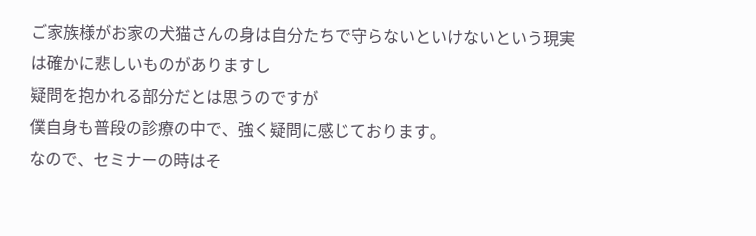ご家族様がお家の犬猫さんの身は自分たちで守らないといけないという現実は確かに悲しいものがありますし
疑問を抱かれる部分だとは思うのですが
僕自身も普段の診療の中で、強く疑問に感じております。
なので、セミナーの時はそ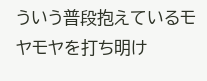ういう普段抱えているモヤモヤを打ち明け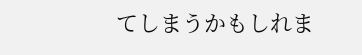てしまうかもしれま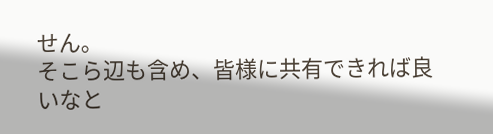せん。
そこら辺も含め、皆様に共有できれば良いなと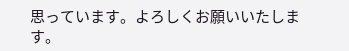思っています。よろしくお願いいたします。